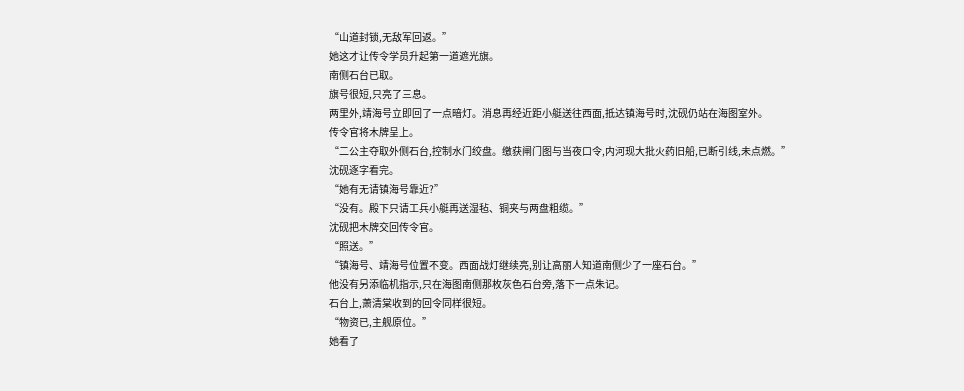“山道封锁,无敌军回返。”
她这才让传令学员升起第一道遮光旗。
南侧石台已取。
旗号很短,只亮了三息。
两里外,靖海号立即回了一点暗灯。消息再经近距小艇送往西面,抵达镇海号时,沈砚仍站在海图室外。
传令官将木牌呈上。
“二公主夺取外侧石台,控制水门绞盘。缴获闸门图与当夜口令,内河现大批火药旧船,已断引线,未点燃。”
沈砚逐字看完。
“她有无请镇海号靠近?”
“没有。殿下只请工兵小艇再送湿毡、铜夹与两盘粗缆。”
沈砚把木牌交回传令官。
“照送。”
“镇海号、靖海号位置不变。西面战灯继续亮,别让高丽人知道南侧少了一座石台。”
他没有另添临机指示,只在海图南侧那枚灰色石台旁,落下一点朱记。
石台上,萧清棠收到的回令同样很短。
“物资已,主舰原位。”
她看了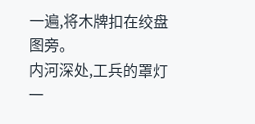一遍,将木牌扣在绞盘图旁。
内河深处,工兵的罩灯一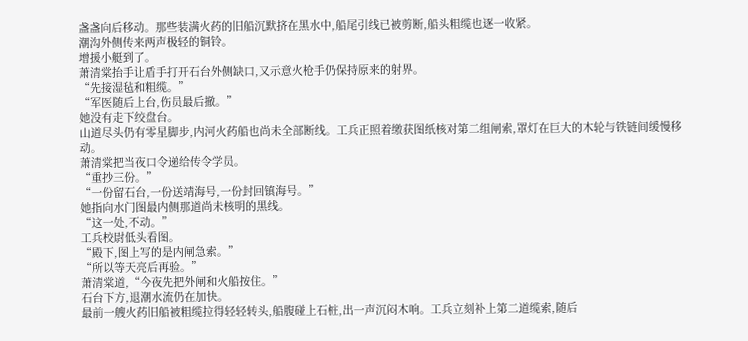盏盏向后移动。那些装满火药的旧船沉默挤在黑水中,船尾引线已被剪断,船头粗缆也逐一收紧。
潮沟外侧传来两声极轻的铜铃。
增援小艇到了。
萧清棠抬手让盾手打开石台外侧缺口,又示意火枪手仍保持原来的射界。
“先接湿毡和粗缆。”
“军医随后上台,伤员最后撤。”
她没有走下绞盘台。
山道尽头仍有零星脚步,内河火药船也尚未全部断线。工兵正照着缴获图纸核对第二组闸索,罩灯在巨大的木轮与铁链间缓慢移动。
萧清棠把当夜口令递给传令学员。
“重抄三份。”
“一份留石台,一份送靖海号,一份封回镇海号。”
她指向水门图最内侧那道尚未核明的黑线。
“这一处,不动。”
工兵校尉低头看图。
“殿下,图上写的是内闸急索。”
“所以等天亮后再验。”
萧清棠道,“今夜先把外闸和火船按住。”
石台下方,退潮水流仍在加快。
最前一艘火药旧船被粗缆拉得轻轻转头,船腹碰上石桩,出一声沉闷木响。工兵立刻补上第二道缆索,随后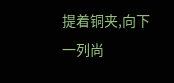提着铜夹,向下一列尚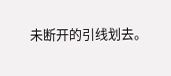未断开的引线划去。